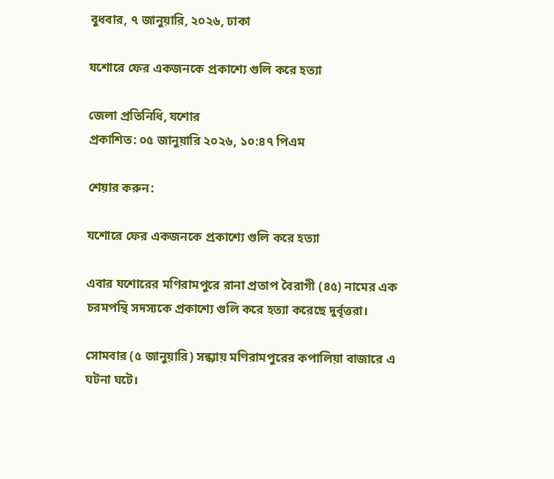বুধবার, ৭ জানুয়ারি, ২০২৬, ঢাকা

যশোরে ফের একজনকে প্রকাশ্যে গুলি করে হত্যা

জেলা প্রতিনিধি, যশোর
প্রকাশিত: ০৫ জানুয়ারি ২০২৬, ১০:৪৭ পিএম

শেয়ার করুন:

যশোরে ফের একজনকে প্রকাশ্যে গুলি করে হত্যা

এবার যশোরের মণিরামপুরে রানা প্রতাপ বৈরাগী (৪৫) নামের এক চরমপন্থি সদস্যকে প্রকাশ্যে গুলি করে হত্যা করেছে দুর্বৃত্তরা।

সোমবার (৫ জানুয়ারি) সন্ধ্যায় মণিরামপুরের কপালিয়া বাজারে এ ঘটনা ঘটে।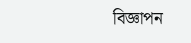বিজ্ঞাপন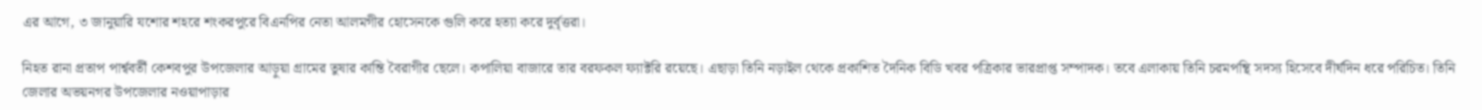এর আগে, ৩ জানুয়ারি যশোর শহরে শংকরপুরে বিএনপির নেতা আলমগীর হোসেনকে গুলি করে হত্যা করে দুর্বৃত্তরা।

নিহত রানা প্রতাপ পার্শ্ববর্তী কেশবপুর উপজেলার আড়ুয়া গ্রামের তুষার কান্তি বৈরাগীর ছেলে। কপালিয়া বাজারে তার বরফকল ফ্যাক্টরি রয়েছে। এছাড়া তিনি নড়াইল থেকে প্রকাশিত দৈনিক বিডি খবর পত্রিকার ভারপ্রাপ্ত সম্পাদক। তবে এলাকায় তিনি চরমপন্থি সদস্য হিসেবে দীর্ঘদিন ধরে পরিচিত। তিনি জেলার অভয়নগর উপজেলার নওয়াপাড়ার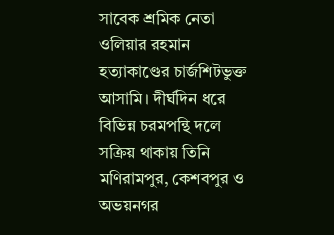সাবেক শ্রমিক নেতা ওলিয়ার রহমান হত্যাকাণ্ডের চার্জশিটভুক্ত আসামি। দীর্ঘদিন ধরে বিভিন্ন চরমপন্থি দলে সক্রিয় থাকায় তিনি মণিরামপুর, কেশবপুর ও অভয়নগর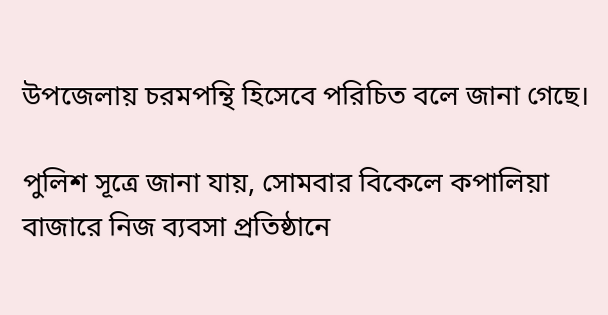উপজেলায় চরমপন্থি হিসেবে পরিচিত বলে জানা গেছে।

পুলিশ সূত্রে জানা যায়, সোমবার বিকেলে কপালিয়া বাজারে নিজ ব্যবসা প্রতিষ্ঠানে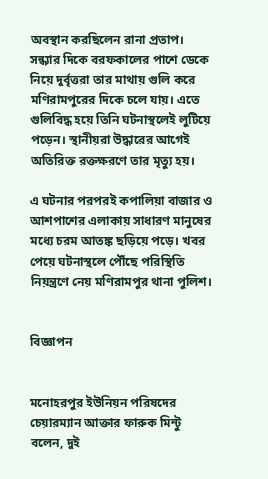অবস্থান করছিলেন রানা প্রতাপ। সন্ধ্যার দিকে বরফকালের পাশে ডেকে নিয়ে দুর্বৃত্তরা তার মাথায় গুলি করে মণিরামপুরের দিকে চলে যায়। এতে গুলিবিদ্ধ হয়ে তিনি ঘটনাস্থলেই লুটিয়ে পড়েন। স্থানীয়রা উদ্ধারের আগেই অতিরিক্ত রক্তক্ষরণে তার মৃত্যু হয়।

এ ঘটনার পরপরই কপালিয়া বাজার ও আশপাশের এলাকায় সাধারণ মানুষের মধ্যে চরম আতঙ্ক ছড়িয়ে পড়ে। খবর পেয়ে ঘটনাস্থলে পৌঁছে পরিস্থিতি নিয়ন্ত্রণে নেয় মণিরামপুর থানা পুলিশ।


বিজ্ঞাপন


মনোহরপুর ইউনিয়ন পরিষদের চেয়ারম্যান আক্তার ফারুক মিন্টু বলেন, দুই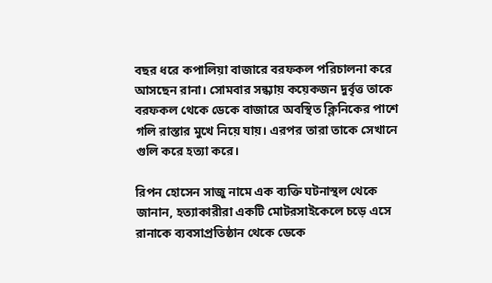বছর ধরে কপালিয়া বাজারে বরফকল পরিচালনা করে আসছেন রানা। সোমবার সন্ধ্যায় কয়েকজন দুর্বৃত্ত তাকে বরফকল থেকে ডেকে বাজারে অবস্থিত ক্লিনিকের পাশে গলি রাস্তার মুখে নিয়ে যায়। এরপর তারা তাকে সেখানে গুলি করে হত্যা করে।

রিপন হোসেন সাজু নামে এক ব্যক্তি ঘটনাস্থল থেকে জানান, হত্যাকারীরা একটি মোটরসাইকেলে চড়ে এসে রানাকে ব্যবসাপ্রতিষ্ঠান থেকে ডেকে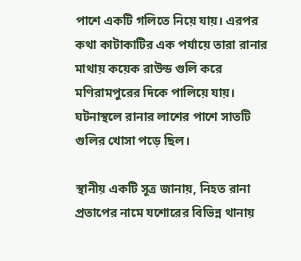পাশে একটি গলিতে নিয়ে যায়। এরপর কথা কাটাকাটির এক পর্যায়ে তারা রানার মাথায় কয়েক রাউন্ড গুলি করে মণিরামপুরের দিকে পালিয়ে যায়। ঘটনাস্থলে রানার লাশের পাশে সাতটি গুলির খোসা পড়ে ছিল।

স্থানীয় একটি সূত্র জানায়, নিহত রানা প্রতাপের নামে যশোরের বিভিন্ন থানায়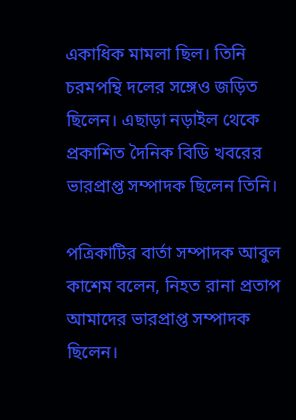একাধিক মামলা ছিল। তিনি চরমপন্থি দলের সঙ্গেও জড়িত ছিলেন। এছাড়া নড়াইল থেকে প্রকাশিত দৈনিক বিডি খবরের ভারপ্রাপ্ত সম্পাদক ছিলেন তিনি।

পত্রিকাটির বার্তা সম্পাদক আবুল কাশেম বলেন, নিহত রানা প্রতাপ আমাদের ভারপ্রাপ্ত সম্পাদক ছিলেন।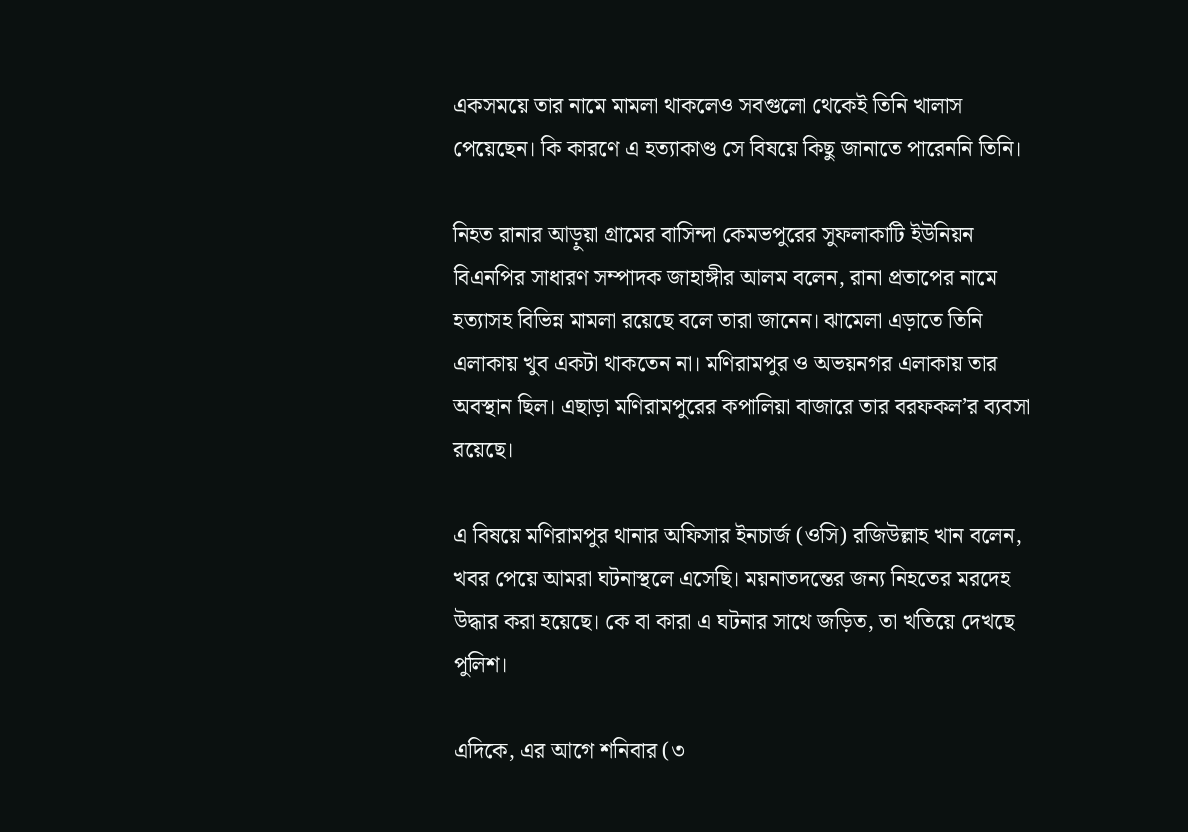একসময়ে তার নামে মামলা থাকলেও সবগুলো থেকেই তিনি খালাস পেয়েছেন। কি কারণে এ হত্যাকাণ্ড সে বিষয়ে কিছু জানাতে পারেননি তিনি।

নিহত রানার আড়ুয়া গ্রামের বাসিন্দা কেমভপুরের সুফলাকাটি ইউনিয়ন বিএনপির সাধারণ সম্পাদক জাহাঙ্গীর আলম বলেন, রানা প্রতাপের নামে হত্যাসহ বিভিন্ন মামলা রয়েছে বলে তারা জানেন। ঝামেলা এড়াতে তিনি এলাকায় খুব একটা থাকতেন না। মণিরামপুর ও অভয়নগর এলাকায় তার অবস্থান ছিল। এছাড়া মণিরামপুরের কপালিয়া বাজারে তার বরফকল’র ব্যবসা রয়েছে।

এ বিষয়ে মণিরামপুর থানার অফিসার ইনচার্জ (ওসি) রজিউল্লাহ খান বলেন, খবর পেয়ে আমরা ঘটনাস্থলে এসেছি। ময়নাতদন্তের জন্য নিহতের মরদেহ উদ্ধার করা হয়েছে। কে বা কারা এ ঘটনার সাথে জড়িত, তা খতিয়ে দেখছে পুলিশ।

এদিকে, এর আগে শনিবার (৩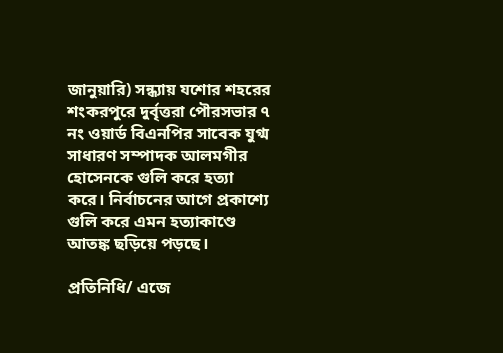জানুয়ারি) সন্ধ্যায় যশোর শহরের শংকরপুরে দুর্বৃত্তরা পৌরসভার ৭ নং ওয়ার্ড বিএনপির সাবেক যুগ্ম সাধারণ সম্পাদক আলমগীর হোসেনকে গুলি করে হত্যা করে। নির্বাচনের আগে প্রকাশ্যে গুলি করে এমন হত্যাকাণ্ডে আতঙ্ক ছড়িয়ে পড়ছে।

প্রতিনিধি/ এজে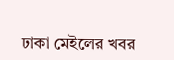ঢাকা মেইলের খবর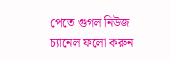পেতে গুগল নিউজ চ্যানেল ফলো করুন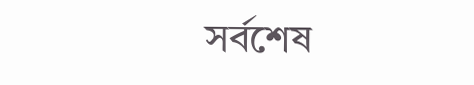সর্বশেষ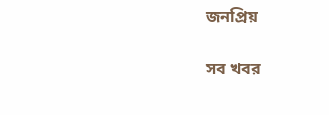জনপ্রিয়

সব খবর